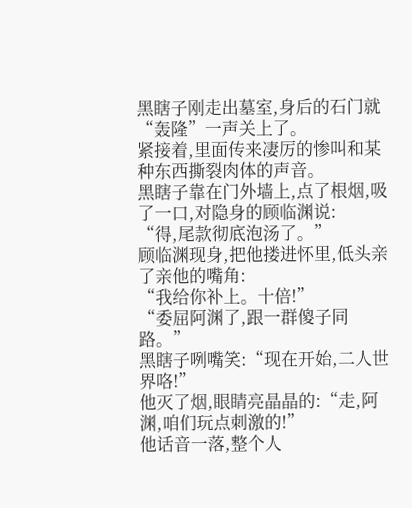黑瞎子刚走出墓室,身后的石门就“轰隆”一声关上了。
紧接着,里面传来凄厉的惨叫和某种东西撕裂肉体的声音。
黑瞎子靠在门外墙上,点了根烟,吸了一口,对隐身的顾临渊说:
“得,尾款彻底泡汤了。”
顾临渊现身,把他搂进怀里,低头亲了亲他的嘴角:
“我给你补上。十倍!”
“委屈阿渊了,跟一群傻子同路。”
黑瞎子咧嘴笑:“现在开始,二人世界咯!”
他灭了烟,眼睛亮晶晶的:“走,阿渊,咱们玩点刺激的!”
他话音一落,整个人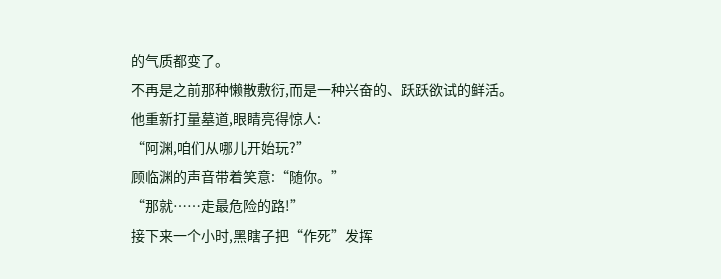的气质都变了。
不再是之前那种懒散敷衍,而是一种兴奋的、跃跃欲试的鲜活。他重新打量墓道,眼睛亮得惊人:
“阿渊,咱们从哪儿开始玩?”
顾临渊的声音带着笑意:“随你。”
“那就……走最危险的路!”
接下来一个小时,黑瞎子把“作死”发挥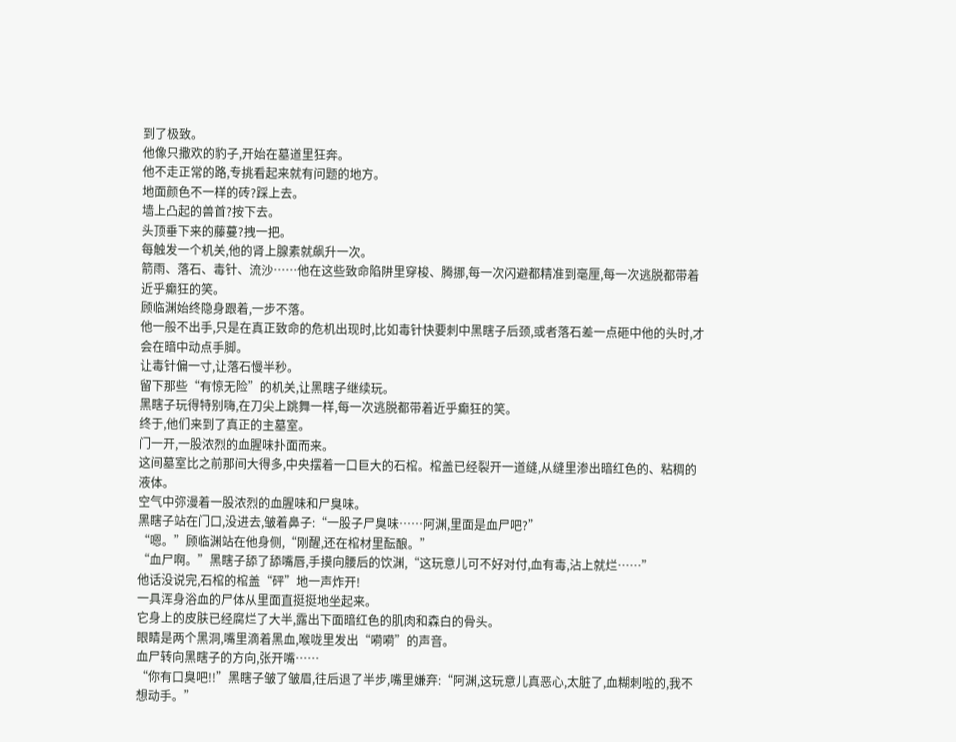到了极致。
他像只撒欢的豹子,开始在墓道里狂奔。
他不走正常的路,专挑看起来就有问题的地方。
地面颜色不一样的砖?踩上去。
墙上凸起的兽首?按下去。
头顶垂下来的藤蔓?拽一把。
每触发一个机关,他的肾上腺素就飙升一次。
箭雨、落石、毒针、流沙……他在这些致命陷阱里穿梭、腾挪,每一次闪避都精准到毫厘,每一次逃脱都带着近乎癫狂的笑。
顾临渊始终隐身跟着,一步不落。
他一般不出手,只是在真正致命的危机出现时,比如毒针快要刺中黑瞎子后颈,或者落石差一点砸中他的头时,才会在暗中动点手脚。
让毒针偏一寸,让落石慢半秒。
留下那些“有惊无险”的机关,让黑瞎子继续玩。
黑瞎子玩得特别嗨,在刀尖上跳舞一样,每一次逃脱都带着近乎癫狂的笑。
终于,他们来到了真正的主墓室。
门一开,一股浓烈的血腥味扑面而来。
这间墓室比之前那间大得多,中央摆着一口巨大的石棺。棺盖已经裂开一道缝,从缝里渗出暗红色的、粘稠的液体。
空气中弥漫着一股浓烈的血腥味和尸臭味。
黑瞎子站在门口,没进去,皱着鼻子:“一股子尸臭味……阿渊,里面是血尸吧?”
“嗯。”顾临渊站在他身侧,“刚醒,还在棺材里酝酿。”
“血尸啊。”黑瞎子舔了舔嘴唇,手摸向腰后的饮渊,“这玩意儿可不好对付,血有毒,沾上就烂……”
他话没说完,石棺的棺盖“砰”地一声炸开!
一具浑身浴血的尸体从里面直挺挺地坐起来。
它身上的皮肤已经腐烂了大半,露出下面暗红色的肌肉和森白的骨头。
眼睛是两个黑洞,嘴里滴着黑血,喉咙里发出“嗬嗬”的声音。
血尸转向黑瞎子的方向,张开嘴……
“你有口臭吧!!”黑瞎子皱了皱眉,往后退了半步,嘴里嫌弃:“阿渊,这玩意儿真恶心,太脏了,血糊刺啦的,我不想动手。”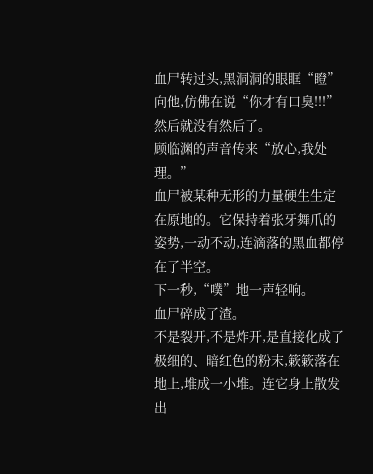血尸转过头,黑洞洞的眼眶“瞪”向他,仿佛在说“你才有口臭!!!”
然后就没有然后了。
顾临渊的声音传来“放心,我处理。”
血尸被某种无形的力量硬生生定在原地的。它保持着张牙舞爪的姿势,一动不动,连滴落的黑血都停在了半空。
下一秒,“噗”地一声轻响。
血尸碎成了渣。
不是裂开,不是炸开,是直接化成了极细的、暗红色的粉末,簌簌落在地上,堆成一小堆。连它身上散发出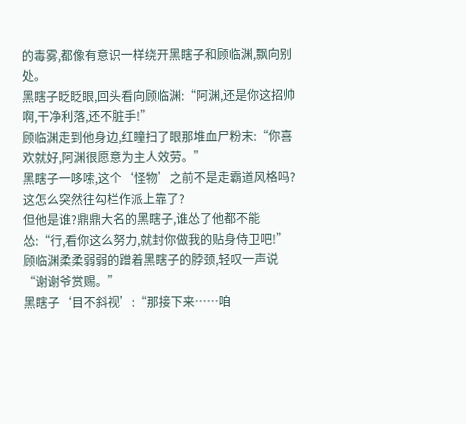的毒雾,都像有意识一样绕开黑瞎子和顾临渊,飘向别处。
黑瞎子眨眨眼,回头看向顾临渊:“阿渊,还是你这招帅啊,干净利落,还不脏手!”
顾临渊走到他身边,红瞳扫了眼那堆血尸粉末:“你喜欢就好,阿渊很愿意为主人效劳。”
黑瞎子一哆嗦,这个‘怪物’之前不是走霸道风格吗?这怎么突然往勾栏作派上靠了?
但他是谁?鼎鼎大名的黑瞎子,谁怂了他都不能怂:“行,看你这么努力,就封你做我的贴身侍卫吧!”
顾临渊柔柔弱弱的蹭着黑瞎子的脖颈,轻叹一声说“谢谢爷赏赐。”
黑瞎子‘目不斜视’:“那接下来……咱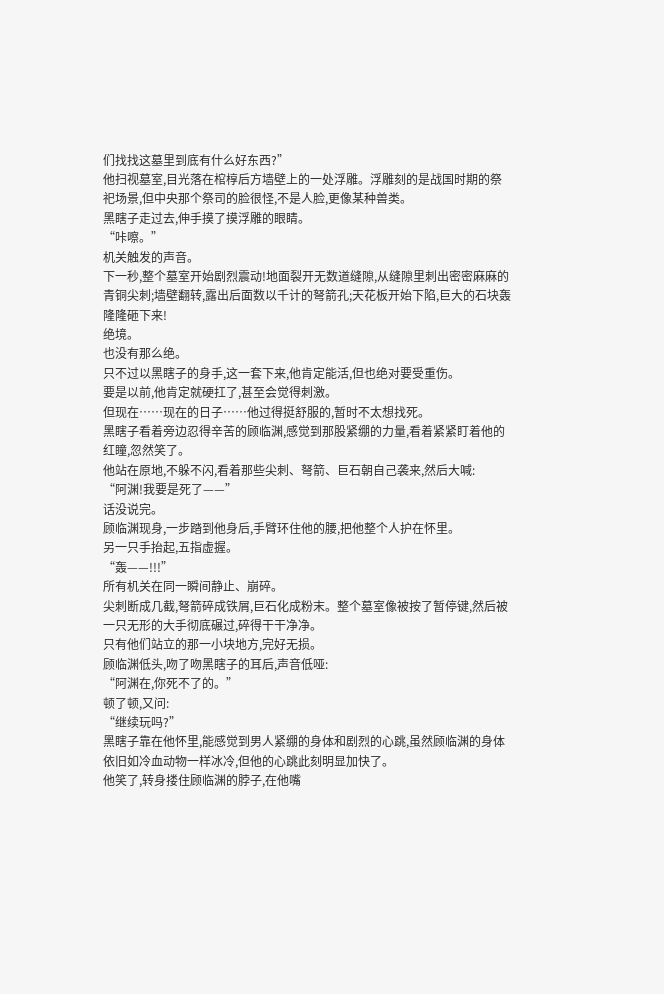们找找这墓里到底有什么好东西?”
他扫视墓室,目光落在棺椁后方墙壁上的一处浮雕。浮雕刻的是战国时期的祭祀场景,但中央那个祭司的脸很怪,不是人脸,更像某种兽类。
黑瞎子走过去,伸手摸了摸浮雕的眼睛。
“咔嚓。”
机关触发的声音。
下一秒,整个墓室开始剧烈震动!地面裂开无数道缝隙,从缝隙里刺出密密麻麻的青铜尖刺;墙壁翻转,露出后面数以千计的弩箭孔;天花板开始下陷,巨大的石块轰隆隆砸下来!
绝境。
也没有那么绝。
只不过以黑瞎子的身手,这一套下来,他肯定能活,但也绝对要受重伤。
要是以前,他肯定就硬扛了,甚至会觉得刺激。
但现在……现在的日子……他过得挺舒服的,暂时不太想找死。
黑瞎子看着旁边忍得辛苦的顾临渊,感觉到那股紧绷的力量,看着紧紧盯着他的红瞳,忽然笑了。
他站在原地,不躲不闪,看着那些尖刺、弩箭、巨石朝自己袭来,然后大喊:
“阿渊!我要是死了——”
话没说完。
顾临渊现身,一步踏到他身后,手臂环住他的腰,把他整个人护在怀里。
另一只手抬起,五指虚握。
“轰——!!!”
所有机关在同一瞬间静止、崩碎。
尖刺断成几截,弩箭碎成铁屑,巨石化成粉末。整个墓室像被按了暂停键,然后被一只无形的大手彻底碾过,碎得干干净净。
只有他们站立的那一小块地方,完好无损。
顾临渊低头,吻了吻黑瞎子的耳后,声音低哑:
“阿渊在,你死不了的。”
顿了顿,又问:
“继续玩吗?”
黑瞎子靠在他怀里,能感觉到男人紧绷的身体和剧烈的心跳,虽然顾临渊的身体依旧如冷血动物一样冰冷,但他的心跳此刻明显加快了。
他笑了,转身搂住顾临渊的脖子,在他嘴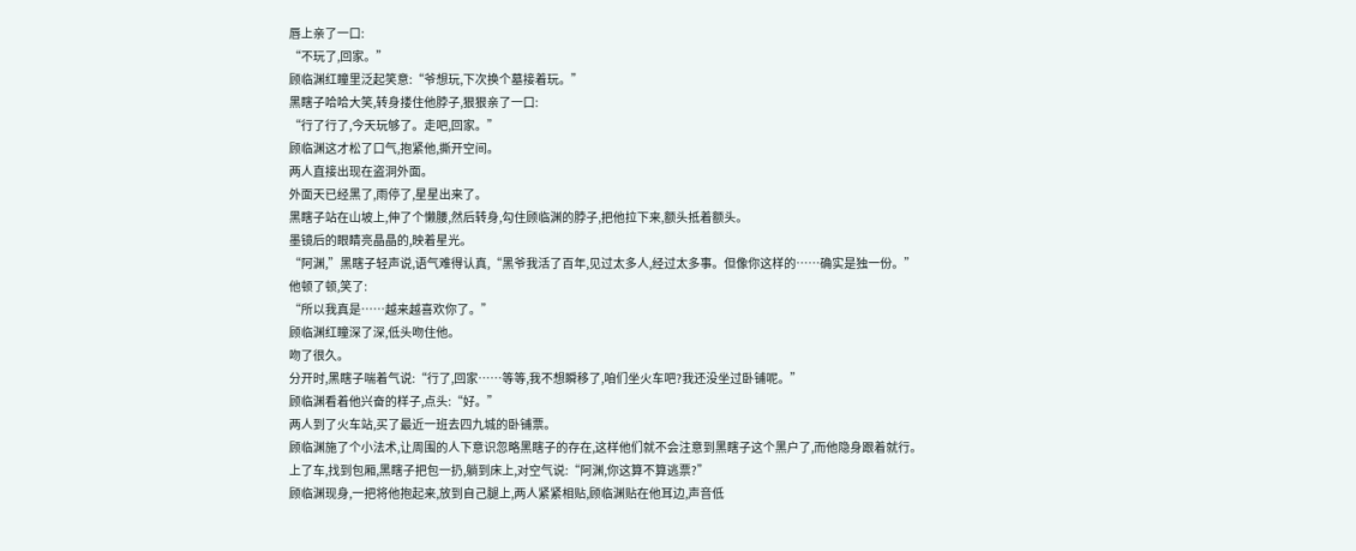唇上亲了一口:
“不玩了,回家。”
顾临渊红瞳里泛起笑意:“爷想玩,下次换个墓接着玩。”
黑瞎子哈哈大笑,转身搂住他脖子,狠狠亲了一口:
“行了行了,今天玩够了。走吧,回家。”
顾临渊这才松了口气,抱紧他,撕开空间。
两人直接出现在盗洞外面。
外面天已经黑了,雨停了,星星出来了。
黑瞎子站在山坡上,伸了个懒腰,然后转身,勾住顾临渊的脖子,把他拉下来,额头抵着额头。
墨镜后的眼睛亮晶晶的,映着星光。
“阿渊,”黑瞎子轻声说,语气难得认真,“黑爷我活了百年,见过太多人,经过太多事。但像你这样的……确实是独一份。”
他顿了顿,笑了:
“所以我真是……越来越喜欢你了。”
顾临渊红瞳深了深,低头吻住他。
吻了很久。
分开时,黑瞎子喘着气说:“行了,回家……等等,我不想瞬移了,咱们坐火车吧?我还没坐过卧铺呢。”
顾临渊看着他兴奋的样子,点头:“好。”
两人到了火车站,买了最近一班去四九城的卧铺票。
顾临渊施了个小法术,让周围的人下意识忽略黑瞎子的存在,这样他们就不会注意到黑瞎子这个黑户了,而他隐身跟着就行。
上了车,找到包厢,黑瞎子把包一扔,躺到床上,对空气说:“阿渊,你这算不算逃票?”
顾临渊现身,一把将他抱起来,放到自己腿上,两人紧紧相贴,顾临渊贴在他耳边,声音低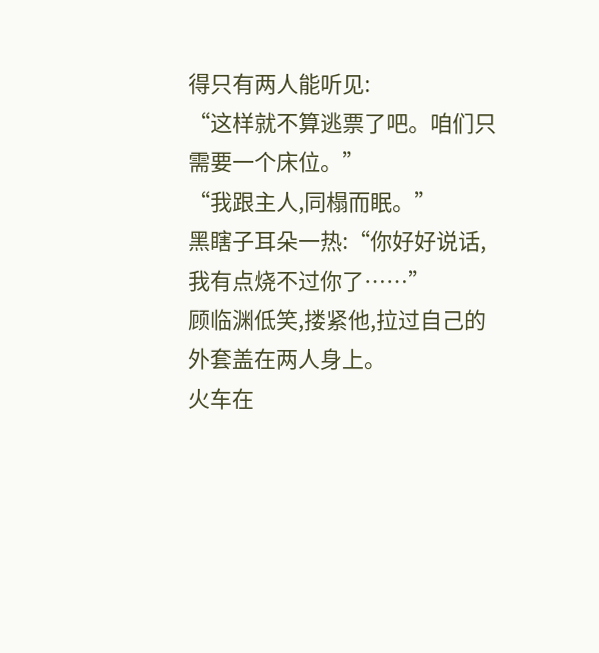得只有两人能听见:
“这样就不算逃票了吧。咱们只需要一个床位。”
“我跟主人,同榻而眠。”
黑瞎子耳朵一热:“你好好说话,我有点烧不过你了……”
顾临渊低笑,搂紧他,拉过自己的外套盖在两人身上。
火车在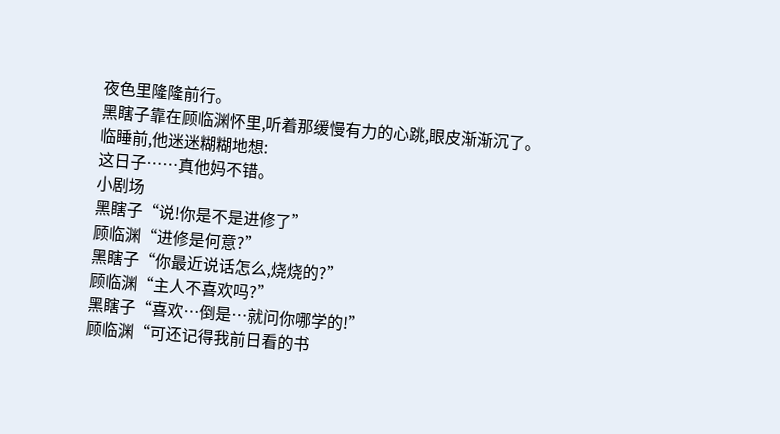夜色里隆隆前行。
黑瞎子靠在顾临渊怀里,听着那缓慢有力的心跳,眼皮渐渐沉了。
临睡前,他迷迷糊糊地想:
这日子……真他妈不错。
小剧场
黑瞎子“说!你是不是进修了”
顾临渊“进修是何意?”
黑瞎子“你最近说话怎么,烧烧的?”
顾临渊“主人不喜欢吗?”
黑瞎子“喜欢…倒是…就问你哪学的!”
顾临渊“可还记得我前日看的书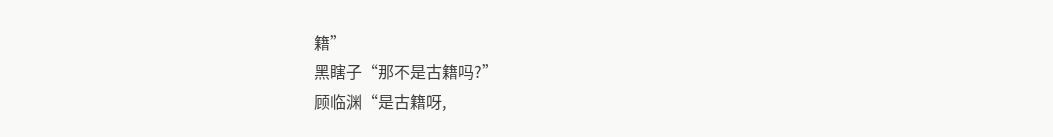籍”
黑瞎子“那不是古籍吗?”
顾临渊“是古籍呀,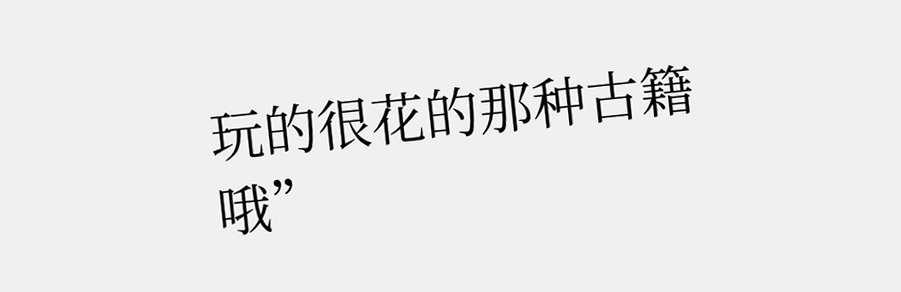玩的很花的那种古籍哦”